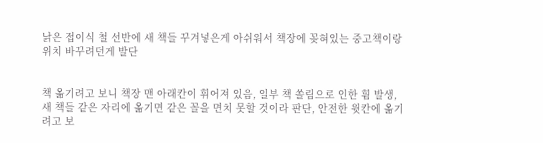낡은 접이식 철 선반에 새 책들 꾸겨넣은게 아쉬워서 책장에 꽂혀있는 중고책이랑 위치 바꾸려던게 발단


책 옮기려고 보니 책장 맨 아래칸이 휘어져 있음, 일부 책 쏠림으로 인한 휨 발생, 새 책들 같은 자리에 옮기면 같은 꼴을 면치 못할 것이라 판단, 안전한 윗칸에 옮기려고 보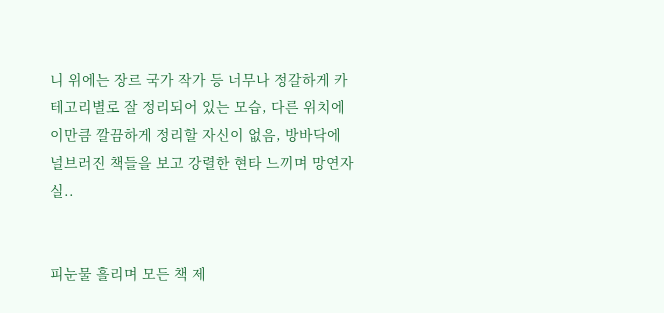니 위에는 장르 국가 작가 등 너무나 정갈하게 카테고리별로 잘 정리되어 있는 모습, 다른 위치에 이만큼 깔끔하게 정리할 자신이 없음, 방바닥에 널브러진 책들을 보고 강렬한 현타 느끼며 망연자실..


피눈물 흘리며 모든 책 제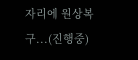자리에 원상복구...(진행중)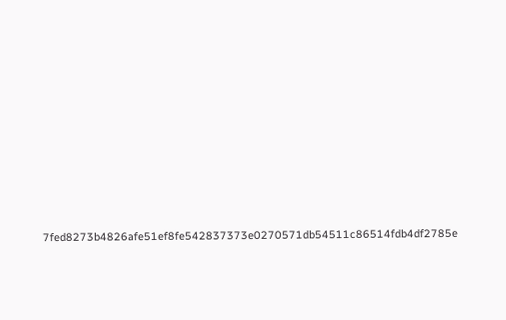7fed8273b4826afe51ef8fe542837373e0270571db54511c86514fdb4df2785e